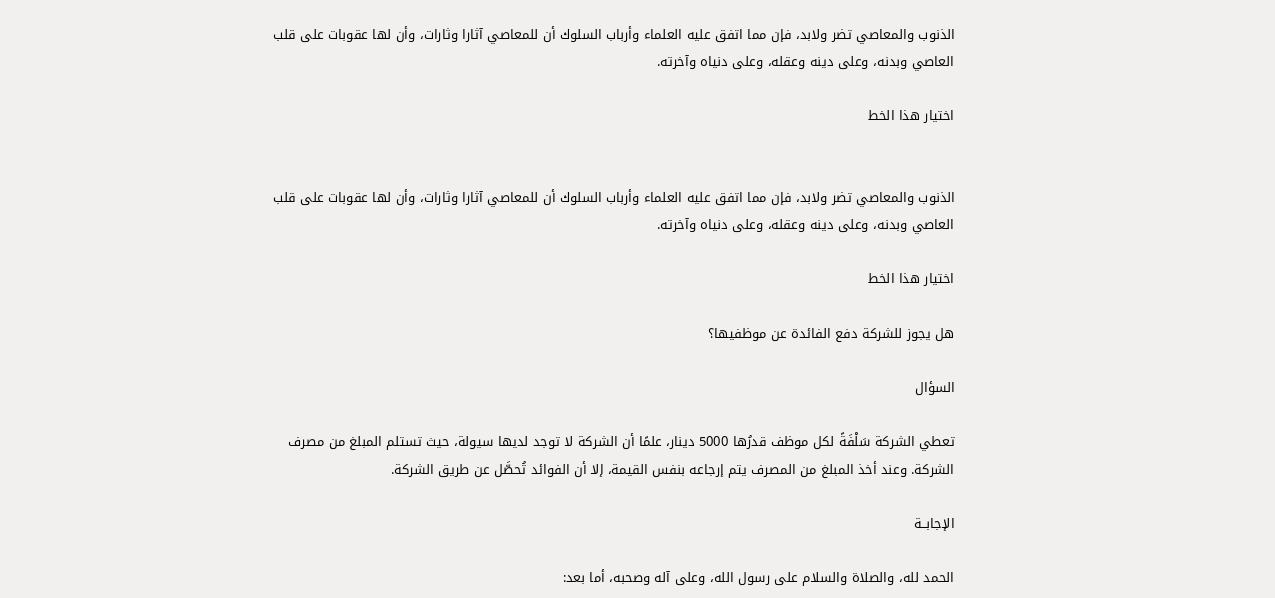الذنوب والمعاصي تضر ولابد، فإن مما اتفق عليه العلماء وأرباب السلوك أن للمعاصي آثارا وثارات، وأن لها عقوبات على قلب العاصي وبدنه، وعلى دينه وعقله، وعلى دنياه وآخرته.

اختيار هذا الخط


الذنوب والمعاصي تضر ولابد، فإن مما اتفق عليه العلماء وأرباب السلوك أن للمعاصي آثارا وثارات، وأن لها عقوبات على قلب العاصي وبدنه، وعلى دينه وعقله، وعلى دنياه وآخرته.

اختيار هذا الخط

هل يجوز للشركة دفع الفائدة عن موظفيها؟

السؤال

تعطي الشركة سَلْفَةً لكل موظف قدرُها 5000 دينار، علمًا أن الشركة لا توجد لديها سيولة، حيث تستلم المبلغ من مصرف الشركة. وعند أخذ المبلغ من المصرف يتم إرجاعه بنفس القيمة، إلا أن الفوائد تُحصَّل عن طريق الشركة.

الإجابــة

الحمد لله، والصلاة والسلام على رسول الله، وعلى آله وصحبه، أما بعد: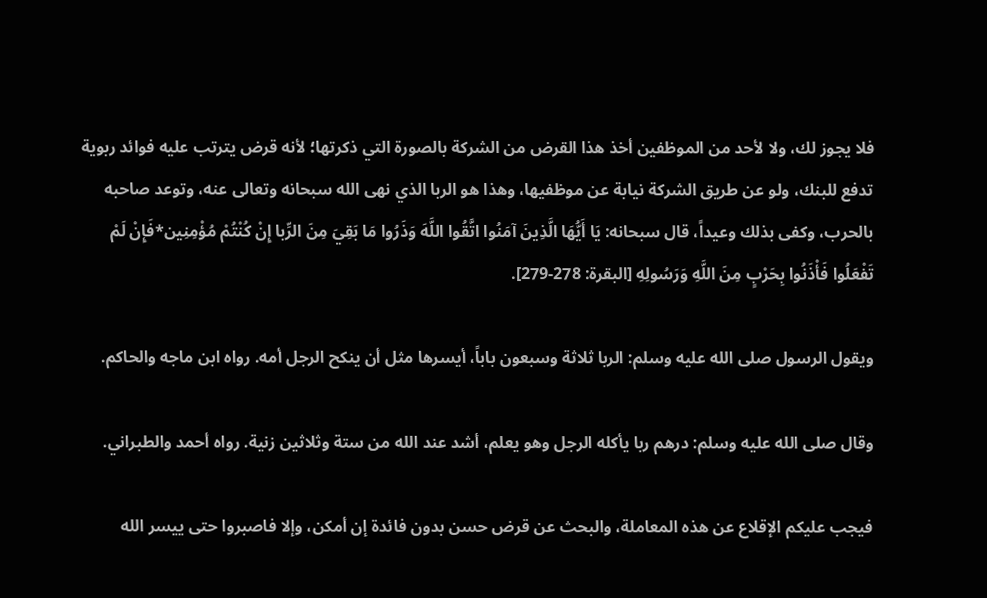فلا يجوز لك، ولا لأحد من الموظفين أخذ هذا القرض من الشركة بالصورة التي ذكرتها؛ لأنه قرض يترتب عليه فوائد ربوية تدفع للبنك، ولو عن طريق الشركة نيابة عن موظفيها، وهذا هو الربا الذي نهى الله سبحانه وتعالى عنه، وتوعد صاحبه بالحرب، وكفى بذلك وعيداً، قال سبحانه: يَا أَيُّهَا الَّذِينَ آمَنُوا اتَّقُوا اللَّهَ وَذَرُوا مَا بَقِيَ مِنَ الرِّبا إِنْ كُنْتُمْ مُؤْمِنِين*فَإِنْ لَمْ تَفْعَلُوا فَأْذَنُوا بِحَرْبٍ مِنَ اللَّهِ وَرَسُولِهِ [البقرة: 278-279].

ويقول الرسول صلى الله عليه وسلم: الربا ثلاثة وسبعون باباً، أيسرها مثل أن ينكح الرجل أمه. رواه ابن ماجه والحاكم.

وقال صلى الله عليه وسلم: درهم ربا يأكله الرجل وهو يعلم، أشد عند الله من ستة وثلاثين زنية. رواه أحمد والطبراني.

فيجب عليكم الإقلاع عن هذه المعاملة، والبحث عن قرض حسن بدون فائدة إن أمكن، وإلا فاصبروا حتى ييسر الله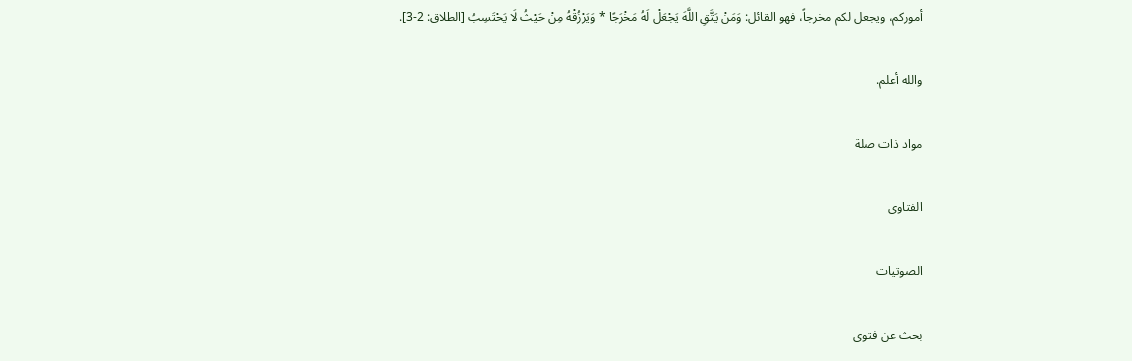أموركم، ويجعل لكم مخرجاً، فهو القائل: وَمَنْ يَتَّقِ اللَّهَ يَجْعَلْ لَهُ مَخْرَجًا * وَيَرْزُقْهُ مِنْ حَيْثُ لَا يَحْتَسِبُ [الطلاق: 2-3].

والله أعلم.

مواد ذات صلة

الفتاوى

الصوتيات

بحث عن فتوى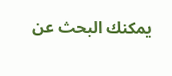يمكنك البحث عن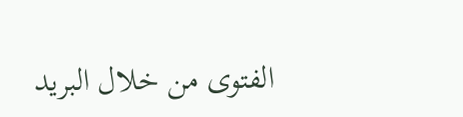الفتوى من خلال البريد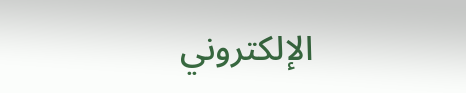الإلكتروني